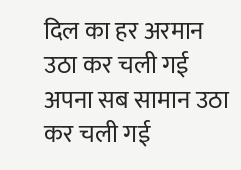दिल का हर अरमान उठा कर चली गई
अपना सब सामान उठा कर चली गई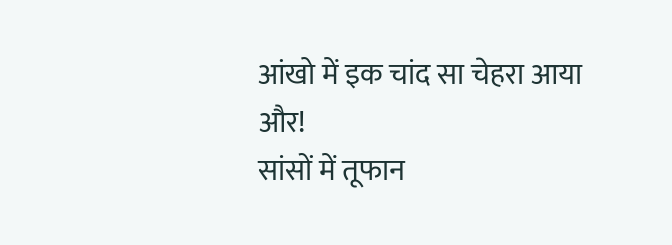आंखो में इक चांद सा चेहरा आया और!
सांसों में तूफान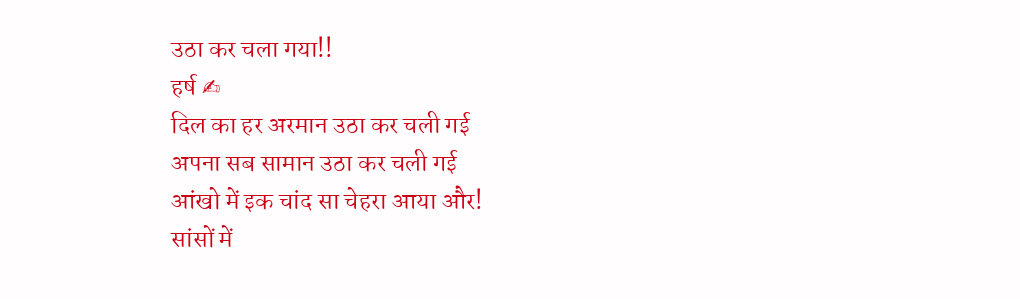उठा कर चला गया!!
हर्ष ✍
दिल का हर अरमान उठा कर चली गई
अपना सब सामान उठा कर चली गई
आंखो में इक चांद सा चेहरा आया और!
सांसों में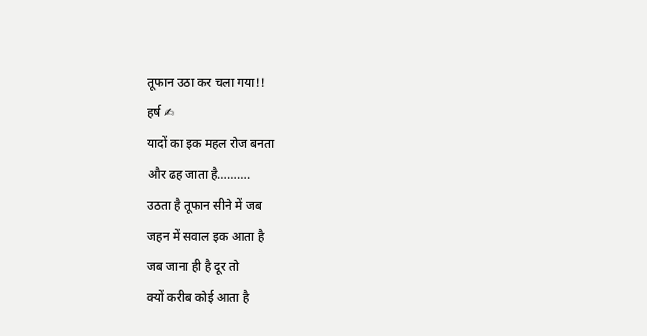तूफान उठा कर चला गया!!
हर्ष ✍
यादों का इक महल रोज बनता
और ढह जाता है……….
उठता है तूफान सीने में जब
जहन में सवाल इक आता है
जब जाना ही है दूर तो
क्यों करीब कोई आता है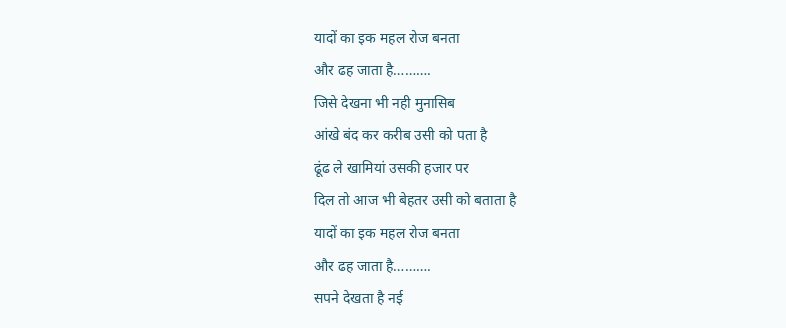यादों का इक महल रोज बनता
और ढह जाता है……….
जिसे देखना भी नही मुनासिब
आंखे बंद कर करीब उसी को पता है
ढूंढ ले खामियां उसकी हजार पर
दिल तो आज भी बेहतर उसी को बताता है
यादों का इक महल रोज बनता
और ढह जाता है……….
सपने देखता है नई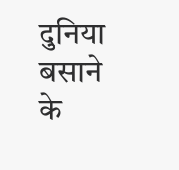दुनिया बसाने के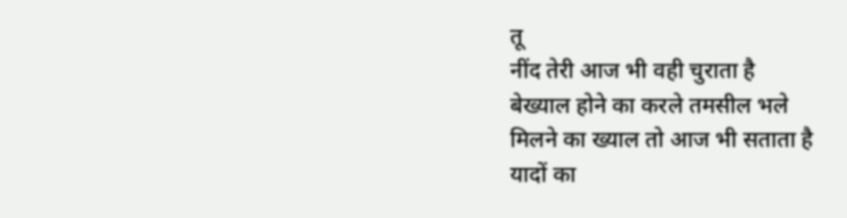तू
नींद तेरी आज भी वही चुराता है
बेख्याल होने का करले तमसील भले
मिलने का ख्याल तो आज भी सताता है
यादों का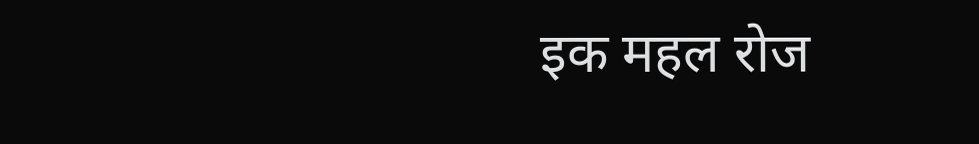इक महल रोज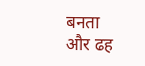बनता
और ढह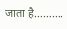जाता है……….